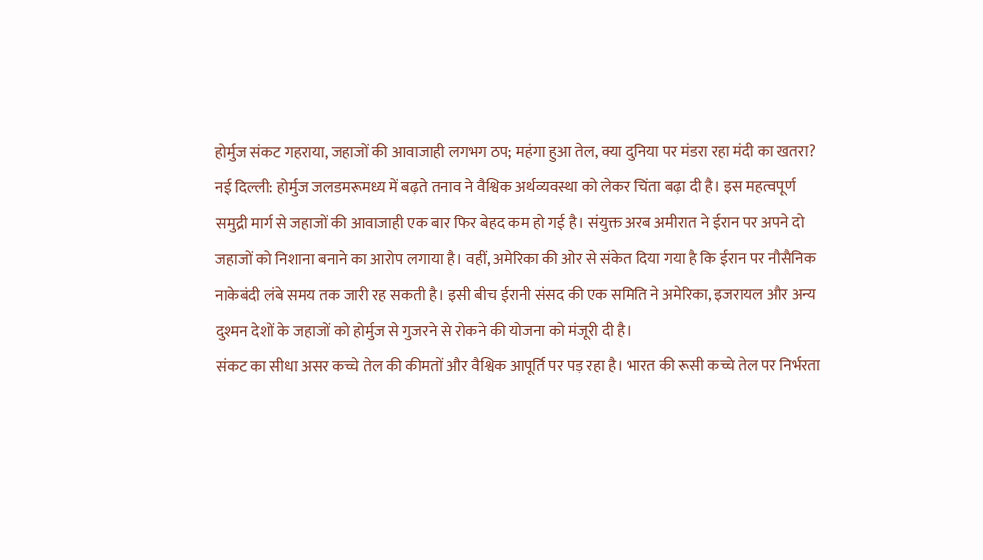होर्मुज संकट गहराया, जहाजों की आवाजाही लगभग ठप; महंगा हुआ तेल, क्या दुनिया पर मंडरा रहा मंदी का खतरा?
नई दिल्ली: होर्मुज जलडमरूमध्य में बढ़ते तनाव ने वैश्विक अर्थव्यवस्था को लेकर चिंता बढ़ा दी है। इस महत्वपूर्ण समुद्री मार्ग से जहाजों की आवाजाही एक बार फिर बेहद कम हो गई है। संयुक्त अरब अमीरात ने ईरान पर अपने दो जहाजों को निशाना बनाने का आरोप लगाया है। वहीं, अमेरिका की ओर से संकेत दिया गया है कि ईरान पर नौसैनिक नाकेबंदी लंबे समय तक जारी रह सकती है। इसी बीच ईरानी संसद की एक समिति ने अमेरिका, इजरायल और अन्य दुश्मन देशों के जहाजों को होर्मुज से गुजरने से रोकने की योजना को मंजूरी दी है।
संकट का सीधा असर कच्चे तेल की कीमतों और वैश्विक आपूर्ति पर पड़ रहा है। भारत की रूसी कच्चे तेल पर निर्भरता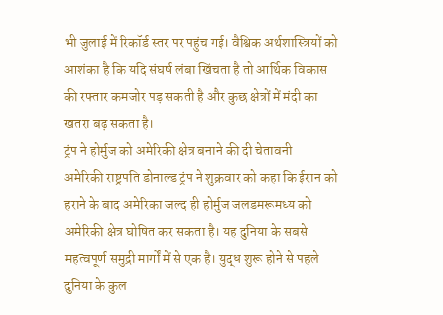भी जुलाई में रिकॉर्ड स्तर पर पहुंच गई। वैश्विक अर्थशास्त्रियों को आशंका है कि यदि संघर्ष लंबा खिंचता है तो आर्थिक विकास की रफ्तार कमजोर पड़ सकती है और कुछ क्षेत्रों में मंदी का खतरा बढ़ सकता है।
ट्रंप ने होर्मुज को अमेरिकी क्षेत्र बनाने की दी चेतावनी
अमेरिकी राष्ट्रपति डोनाल्ड ट्रंप ने शुक्रवार को कहा कि ईरान को हराने के बाद अमेरिका जल्द ही होर्मुज जलडमरूमध्य को अमेरिकी क्षेत्र घोषित कर सकता है। यह दुनिया के सबसे महत्वपूर्ण समुद्री मार्गों में से एक है। युद्ध शुरू होने से पहले दुनिया के कुल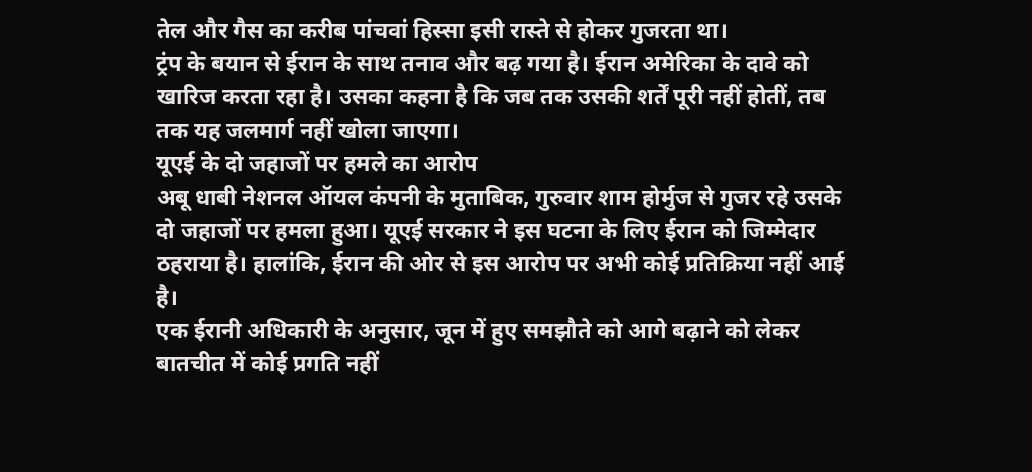तेल और गैस का करीब पांचवां हिस्सा इसी रास्ते से होकर गुजरता था।
ट्रंप के बयान से ईरान के साथ तनाव और बढ़ गया है। ईरान अमेरिका के दावे को खारिज करता रहा है। उसका कहना है कि जब तक उसकी शर्तें पूरी नहीं होतीं, तब तक यह जलमार्ग नहीं खोला जाएगा।
यूएई के दो जहाजों पर हमले का आरोप
अबू धाबी नेशनल ऑयल कंपनी के मुताबिक, गुरुवार शाम होर्मुज से गुजर रहे उसके दो जहाजों पर हमला हुआ। यूएई सरकार ने इस घटना के लिए ईरान को जिम्मेदार ठहराया है। हालांकि, ईरान की ओर से इस आरोप पर अभी कोई प्रतिक्रिया नहीं आई है।
एक ईरानी अधिकारी के अनुसार, जून में हुए समझौते को आगे बढ़ाने को लेकर बातचीत में कोई प्रगति नहीं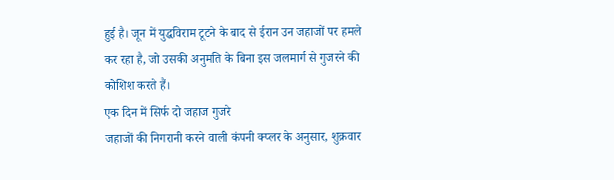हुई है। जून में युद्धविराम टूटने के बाद से ईरान उन जहाजों पर हमले कर रहा है, जो उसकी अनुमति के बिना इस जलमार्ग से गुजरने की कोशिश करते हैं।
एक दिन में सिर्फ दो जहाज गुजरे
जहाजों की निगरानी करने वाली कंपनी क्प्लर के अनुसार, शुक्रवार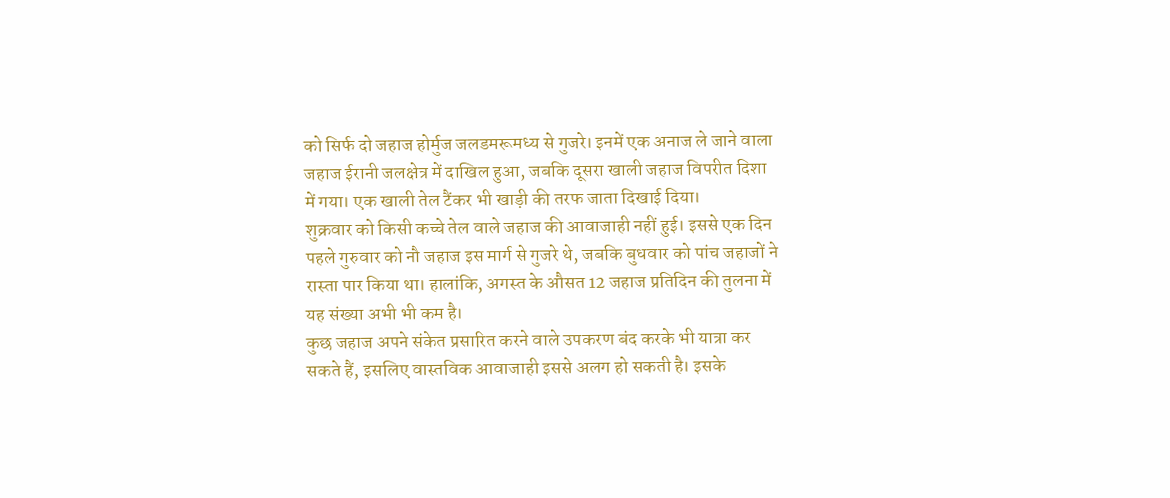को सिर्फ दो जहाज होर्मुज जलडमरूमध्य से गुजरे। इनमें एक अनाज ले जाने वाला जहाज ईरानी जलक्षेत्र में दाखिल हुआ, जबकि दूसरा खाली जहाज विपरीत दिशा में गया। एक खाली तेल टैंकर भी खाड़ी की तरफ जाता दिखाई दिया।
शुक्रवार को किसी कच्चे तेल वाले जहाज की आवाजाही नहीं हुई। इससे एक दिन पहले गुरुवार को नौ जहाज इस मार्ग से गुजरे थे, जबकि बुधवार को पांच जहाजों ने रास्ता पार किया था। हालांकि, अगस्त के औसत 12 जहाज प्रतिदिन की तुलना में यह संख्या अभी भी कम है।
कुछ जहाज अपने संकेत प्रसारित करने वाले उपकरण बंद करके भी यात्रा कर सकते हैं, इसलिए वास्तविक आवाजाही इससे अलग हो सकती है। इसके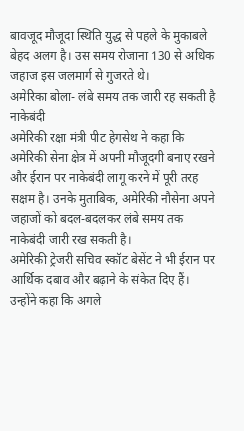बावजूद मौजूदा स्थिति युद्ध से पहले के मुकाबले बेहद अलग है। उस समय रोजाना 130 से अधिक जहाज इस जलमार्ग से गुजरते थे।
अमेरिका बोला- लंबे समय तक जारी रह सकती है नाकेबंदी
अमेरिकी रक्षा मंत्री पीट हेगसेथ ने कहा कि अमेरिकी सेना क्षेत्र में अपनी मौजूदगी बनाए रखने और ईरान पर नाकेबंदी लागू करने में पूरी तरह सक्षम है। उनके मुताबिक, अमेरिकी नौसेना अपने जहाजों को बदल-बदलकर लंबे समय तक नाकेबंदी जारी रख सकती है।
अमेरिकी ट्रेजरी सचिव स्कॉट बेसेंट ने भी ईरान पर आर्थिक दबाव और बढ़ाने के संकेत दिए हैं। उन्होंने कहा कि अगले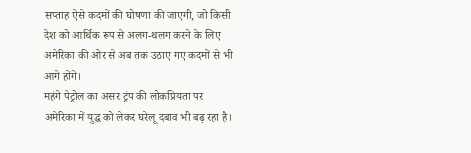सप्ताह ऐसे कदमों की घोषणा की जाएगी, जो किसी देश को आर्थिक रूप से अलग-थलग करने के लिए अमेरिका की ओर से अब तक उठाए गए कदमों से भी आगे होंगे।
महंगे पेट्रोल का असर ट्रंप की लोकप्रियता पर
अमेरिका में युद्ध को लेकर घरेलू दबाव भी बढ़ रहा है।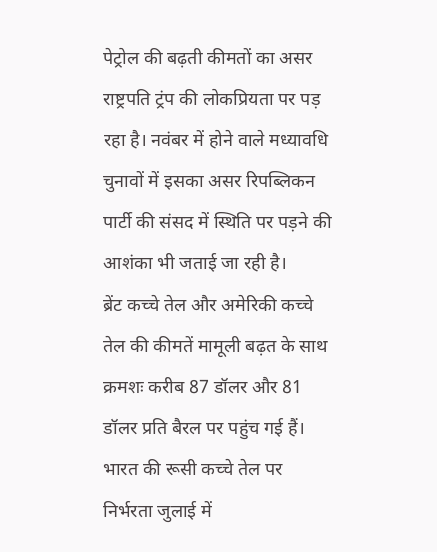पेट्रोल की बढ़ती कीमतों का असर राष्ट्रपति ट्रंप की लोकप्रियता पर पड़ रहा है। नवंबर में होने वाले मध्यावधि चुनावों में इसका असर रिपब्लिकन पार्टी की संसद में स्थिति पर पड़ने की आशंका भी जताई जा रही है।
ब्रेंट कच्चे तेल और अमेरिकी कच्चे तेल की कीमतें मामूली बढ़त के साथ क्रमशः करीब 87 डॉलर और 81 डॉलर प्रति बैरल पर पहुंच गई हैं। भारत की रूसी कच्चे तेल पर निर्भरता जुलाई में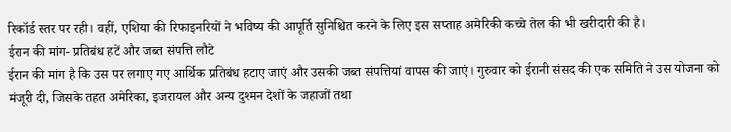रिकॉर्ड स्तर पर रही। वहीं, एशिया की रिफाइनरियों ने भविष्य की आपूर्ति सुनिश्चित करने के लिए इस सप्ताह अमेरिकी कच्चे तेल की भी खरीदारी की है।
ईरान की मांग- प्रतिबंध हटें और जब्त संपत्ति लौटे
ईरान की मांग है कि उस पर लगाए गए आर्थिक प्रतिबंध हटाए जाएं और उसकी जब्त संपत्तियां वापस की जाएं। गुरुवार को ईरानी संसद की एक समिति ने उस योजना को मंजूरी दी, जिसके तहत अमेरिका, इजरायल और अन्य दुश्मन देशों के जहाजों तथा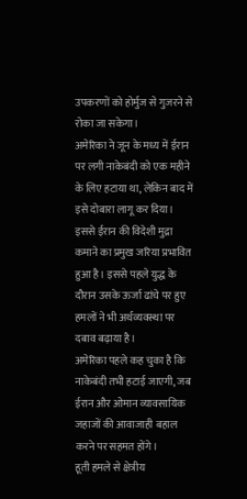उपकरणों को होर्मुज से गुजरने से रोका जा सकेगा।
अमेरिका ने जून के मध्य में ईरान पर लगी नाकेबंदी को एक महीने के लिए हटाया था, लेकिन बाद में इसे दोबारा लागू कर दिया। इससे ईरान की विदेशी मुद्रा कमाने का प्रमुख जरिया प्रभावित हुआ है। इससे पहले युद्ध के दौरान उसके ऊर्जा ढांचे पर हुए हमलों ने भी अर्थव्यवस्था पर दबाव बढ़ाया है।
अमेरिका पहले कह चुका है कि नाकेबंदी तभी हटाई जाएगी, जब ईरान और ओमान व्यावसायिक जहाजों की आवाजाही बहाल करने पर सहमत होंगे।
हूती हमले से क्षेत्रीय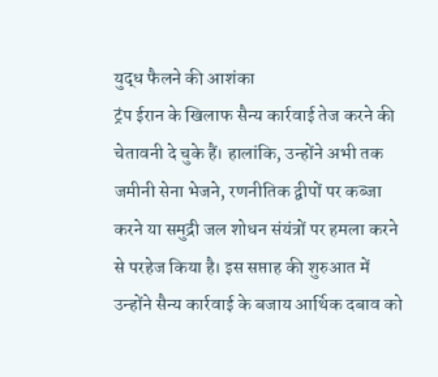युद्ध फैलने की आशंका
ट्रंप ईरान के खिलाफ सैन्य कार्रवाई तेज करने की चेतावनी दे चुके हैं। हालांकि, उन्होंने अभी तक जमीनी सेना भेजने, रणनीतिक द्वीपों पर कब्जा करने या समुद्री जल शोधन संयंत्रों पर हमला करने से परहेज किया है। इस सप्ताह की शुरुआत में उन्होंने सैन्य कार्रवाई के बजाय आर्थिक दबाव को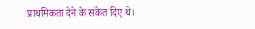प्राथमिकता देने के संकेत दिए थे।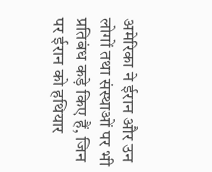अमेरिका ने ईरान और उन लोगों तथा संस्थाओं पर भी प्रतिबंध कड़े किए हैं, जिन पर ईरान को हथियार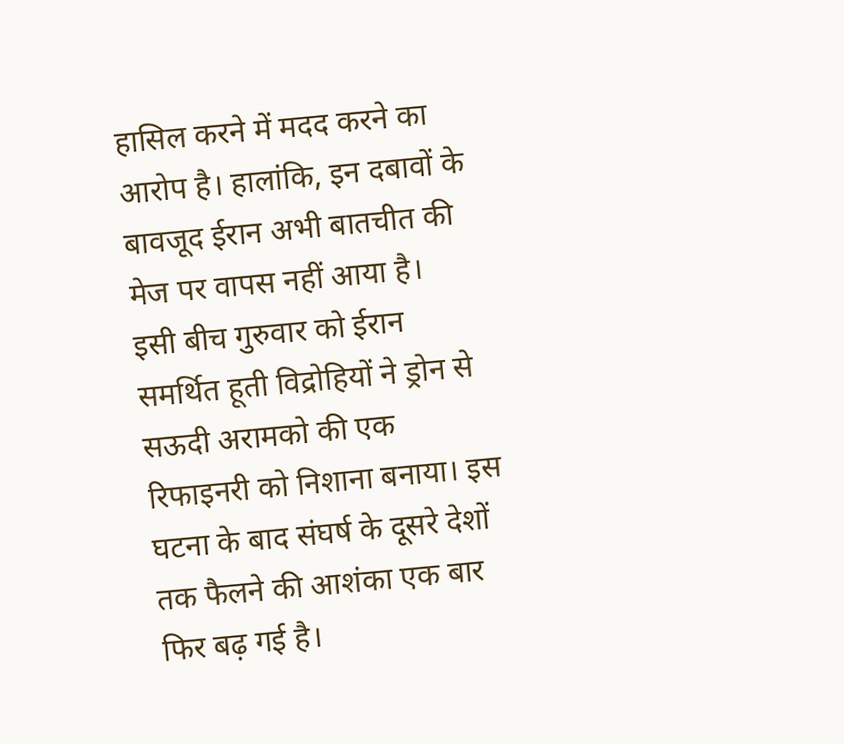हासिल करने में मदद करने का आरोप है। हालांकि, इन दबावों के बावजूद ईरान अभी बातचीत की मेज पर वापस नहीं आया है।
इसी बीच गुरुवार को ईरान समर्थित हूती विद्रोहियों ने ड्रोन से सऊदी अरामको की एक रिफाइनरी को निशाना बनाया। इस घटना के बाद संघर्ष के दूसरे देशों तक फैलने की आशंका एक बार फिर बढ़ गई है।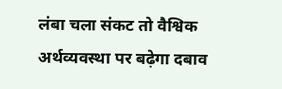लंबा चला संकट तो वैश्विक अर्थव्यवस्था पर बढ़ेगा दबाव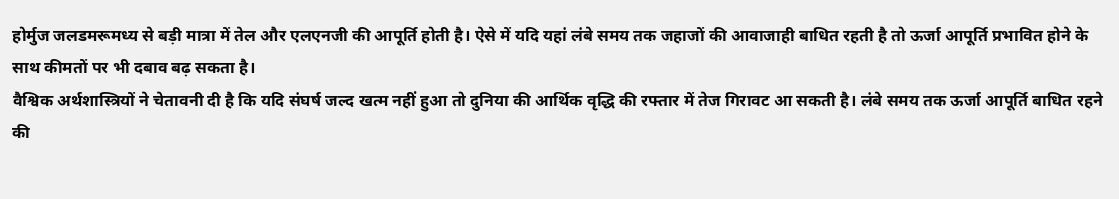होर्मुज जलडमरूमध्य से बड़ी मात्रा में तेल और एलएनजी की आपूर्ति होती है। ऐसे में यदि यहां लंबे समय तक जहाजों की आवाजाही बाधित रहती है तो ऊर्जा आपूर्ति प्रभावित होने के साथ कीमतों पर भी दबाव बढ़ सकता है।
वैश्विक अर्थशास्त्रियों ने चेतावनी दी है कि यदि संघर्ष जल्द खत्म नहीं हुआ तो दुनिया की आर्थिक वृद्धि की रफ्तार में तेज गिरावट आ सकती है। लंबे समय तक ऊर्जा आपूर्ति बाधित रहने की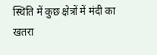स्थिति में कुछ क्षेत्रों में मंदी का खतरा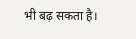भी बढ़ सकता है।